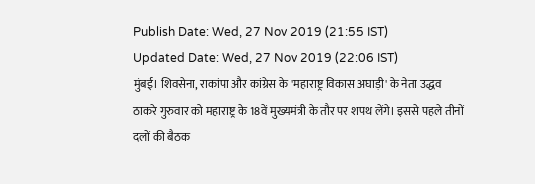Publish Date: Wed, 27 Nov 2019 (21:55 IST)
Updated Date: Wed, 27 Nov 2019 (22:06 IST)
मुंबई। शिवसेना, राकांपा और कांग्रेस के 'महाराष्ट्र विकास अघाड़ी' के नेता उद्धव ठाकरे गुरुवार को महाराष्ट्र के 18वें मुख्यमंत्री के तौर पर शपथ लेंगे। इससे पहले तीनों दलों की बैठक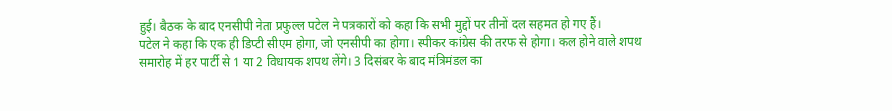हुई। बैठक के बाद एनसीपी नेता प्रफुल्ल पटेल ने पत्रकारों को कहा कि सभी मुद्दों पर तीनों दल सहमत हो गए हैं।
पटेल ने कहा कि एक ही डिप्टी सीएम होगा, जो एनसीपी का होगा। स्पीकर कांग्रेस की तरफ से होगा। कल होने वाले शपथ समारोह में हर पार्टी से 1 या 2 विधायक शपथ लेंगे। 3 दिसंबर के बाद मंत्रिमंडल का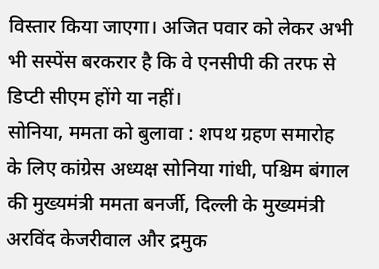विस्तार किया जाएगा। अजित पवार को लेकर अभी भी सस्पेंस बरकरार है कि वे एनसीपी की तरफ से डिप्टी सीएम होंगे या नहीं।
सोनिया, ममता को बुलावा : शपथ ग्रहण समारोह के लिए कांग्रेस अध्यक्ष सोनिया गांधी, पश्चिम बंगाल की मुख्यमंत्री ममता बनर्जी, दिल्ली के मुख्यमंत्री अरविंद केजरीवाल और द्रमुक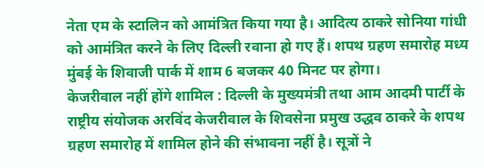नेता एम के स्टालिन को आमंत्रित किया गया है। आदित्य ठाकरे सोनिया गांधी को आमंत्रित करने के लिए दिल्ली रवाना हो गए हैं। शपथ ग्रहण समारोह मध्य मुंबई के शिवाजी पार्क में शाम 6 बजकर 40 मिनट पर होगा।
केजरीवाल नहीं होंगे शामिल : दिल्ली के मुख्यमंत्री तथा आम आदमी पार्टी के राष्ट्रीय संयोजक अरविंद केजरीवाल के शिवसेना प्रमुख उद्धव ठाकरे के शपथ ग्रहण समारोह में शामिल होने की संभावना नहीं है। सूत्रों ने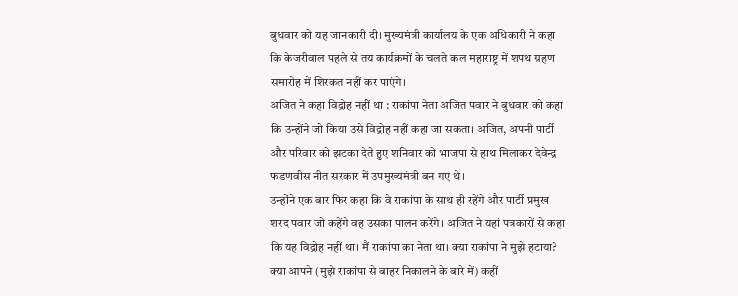बुधवार को यह जानकारी दी। मुख्यमंत्री कार्यालय के एक अधिकारी ने कहा कि केजरीवाल पहले से तय कार्यक्रमों के चलते कल महाराष्ट्र में शपथ ग्रहण समारोह में शिरकत नहीं कर पाएंगे।
अजित ने कहा विद्रोह नहीं था : राकांपा नेता अजित पवार ने बुधवार को कहा कि उन्होंने जो किया उसे विद्रोह नहीं कहा जा सकता। अजित, अपनी पार्टी और परिवार को झटका देते हुए शनिवार को भाजपा से हाथ मिलाकर देवेन्द्र फडणवीस नीत सरकार में उपमुख्यमंत्री बन गए थे।
उन्होंने एक बार फिर कहा कि वे राकांपा के साथ ही रहेंगे और पार्टी प्रमुख शरद पवार जो कहेंगे वह उसका पालन करेंगे। अजित ने यहां पत्रकारों से कहा कि यह विद्रोह नहीं था। मैं राकांपा का नेता था। क्या राकांपा ने मुझे हटाया? क्या आपने (मुझे राकांपा से बाहर निकालने के बारे में) कहीं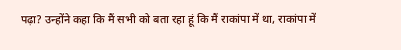पढ़ा? उन्होंने कहा कि मैं सभी को बता रहा हूं कि मैं राकांपा में था, राकांपा में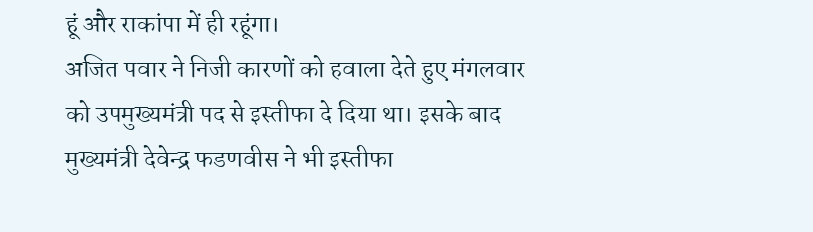हूं और राकांपा में ही रहूंगा।
अजित पवार ने निजी कारणों को हवाला देते हुए मंगलवार को उपमुख्यमंत्री पद से इस्तीफा दे दिया था। इसके बाद मुख्यमंत्री देवेन्द्र फडणवीस ने भी इस्तीफा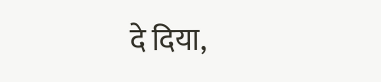दे दिया,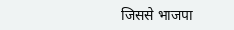जिससे भाजपा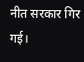नीत सरकार गिर गई।